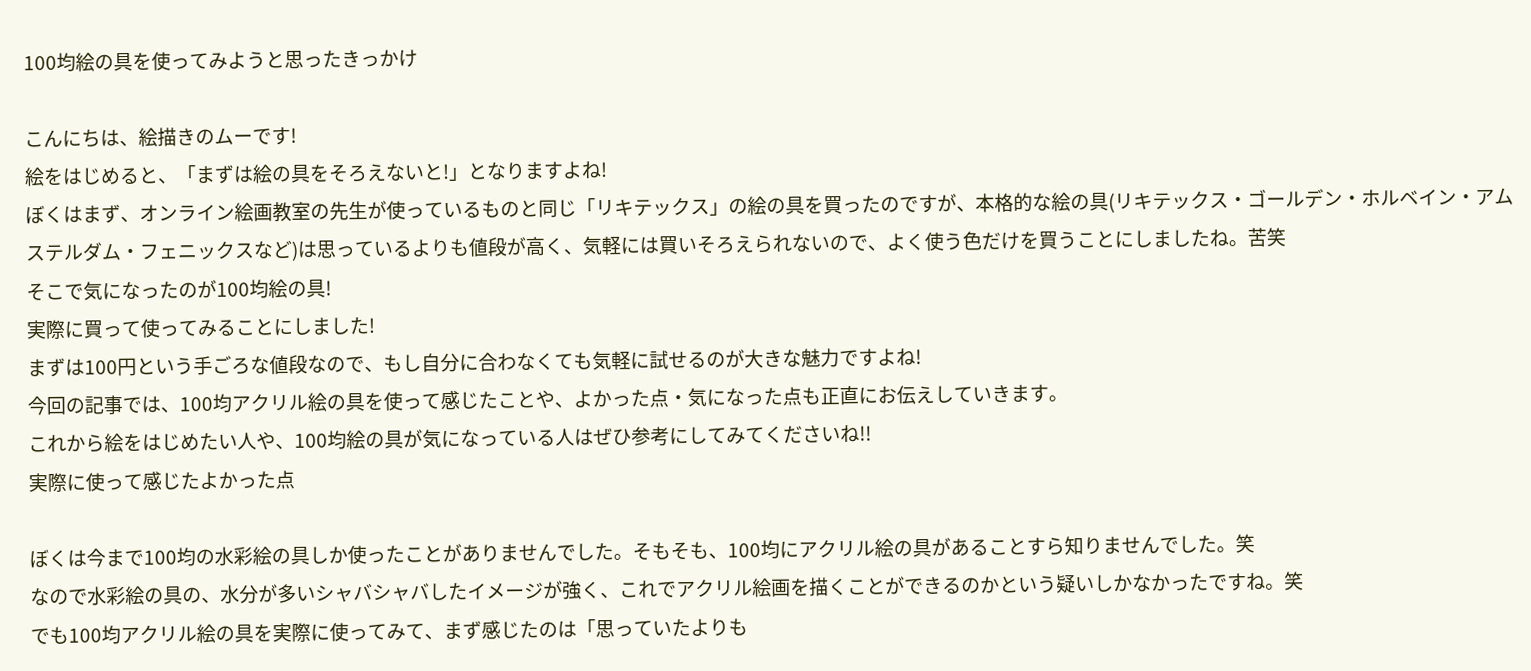100均絵の具を使ってみようと思ったきっかけ

こんにちは、絵描きのムーです!
絵をはじめると、「まずは絵の具をそろえないと!」となりますよね!
ぼくはまず、オンライン絵画教室の先生が使っているものと同じ「リキテックス」の絵の具を買ったのですが、本格的な絵の具(リキテックス・ゴールデン・ホルベイン・アムステルダム・フェニックスなど)は思っているよりも値段が高く、気軽には買いそろえられないので、よく使う色だけを買うことにしましたね。苦笑
そこで気になったのが100均絵の具!
実際に買って使ってみることにしました!
まずは100円という手ごろな値段なので、もし自分に合わなくても気軽に試せるのが大きな魅力ですよね!
今回の記事では、100均アクリル絵の具を使って感じたことや、よかった点・気になった点も正直にお伝えしていきます。
これから絵をはじめたい人や、100均絵の具が気になっている人はぜひ参考にしてみてくださいね!!
実際に使って感じたよかった点

ぼくは今まで100均の水彩絵の具しか使ったことがありませんでした。そもそも、100均にアクリル絵の具があることすら知りませんでした。笑
なので水彩絵の具の、水分が多いシャバシャバしたイメージが強く、これでアクリル絵画を描くことができるのかという疑いしかなかったですね。笑
でも100均アクリル絵の具を実際に使ってみて、まず感じたのは「思っていたよりも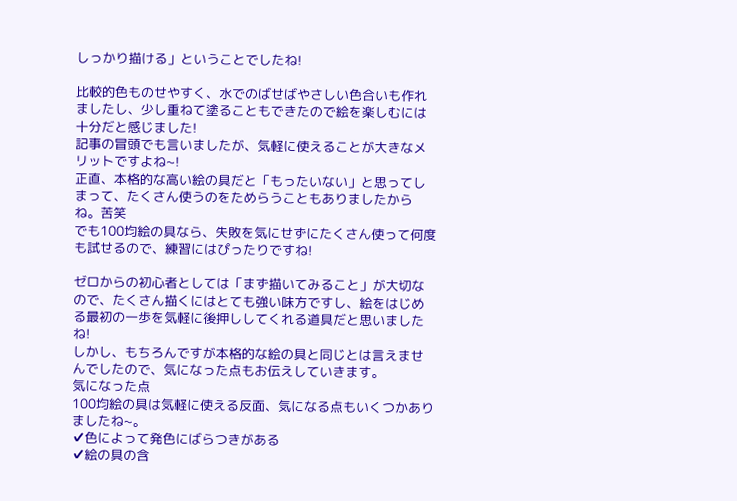しっかり描ける」ということでしたね!

比較的色ものせやすく、水でのばせばやさしい色合いも作れましたし、少し重ねて塗ることもできたので絵を楽しむには十分だと感じました!
記事の冒頭でも言いましたが、気軽に使えることが大きなメリットですよね~!
正直、本格的な高い絵の具だと「もったいない」と思ってしまって、たくさん使うのをためらうこともありましたからね。苦笑
でも100均絵の具なら、失敗を気にせずにたくさん使って何度も試せるので、練習にはぴったりですね!

ゼロからの初心者としては「まず描いてみること」が大切なので、たくさん描くにはとても強い味方ですし、絵をはじめる最初の一歩を気軽に後押ししてくれる道具だと思いましたね!
しかし、もちろんですが本格的な絵の具と同じとは言えませんでしたので、気になった点もお伝えしていきます。
気になった点
100均絵の具は気軽に使える反面、気になる点もいくつかありましたね~。
✔色によって発色にばらつきがある
✔絵の具の含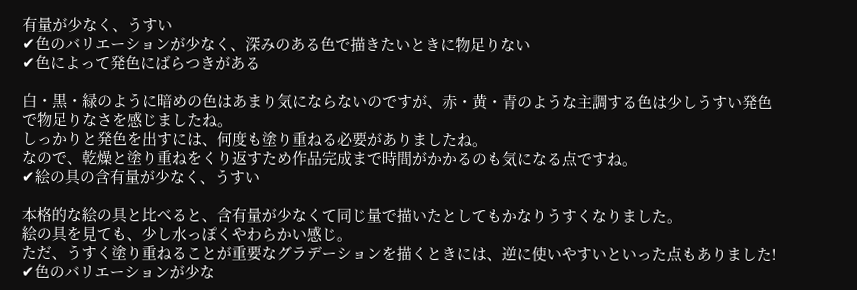有量が少なく、うすい
✔色のバリエーションが少なく、深みのある色で描きたいときに物足りない
✔色によって発色にばらつきがある

白・黒・緑のように暗めの色はあまり気にならないのですが、赤・黄・青のような主調する色は少しうすい発色で物足りなさを感じましたね。
しっかりと発色を出すには、何度も塗り重ねる必要がありましたね。
なので、乾燥と塗り重ねをくり返すため作品完成まで時間がかかるのも気になる点ですね。
✔絵の具の含有量が少なく、うすい

本格的な絵の具と比べると、含有量が少なくて同じ量で描いたとしてもかなりうすくなりました。
絵の具を見ても、少し水っぽくやわらかい感じ。
ただ、うすく塗り重ねることが重要なグラデーションを描くときには、逆に使いやすいといった点もありました!
✔色のバリエーションが少な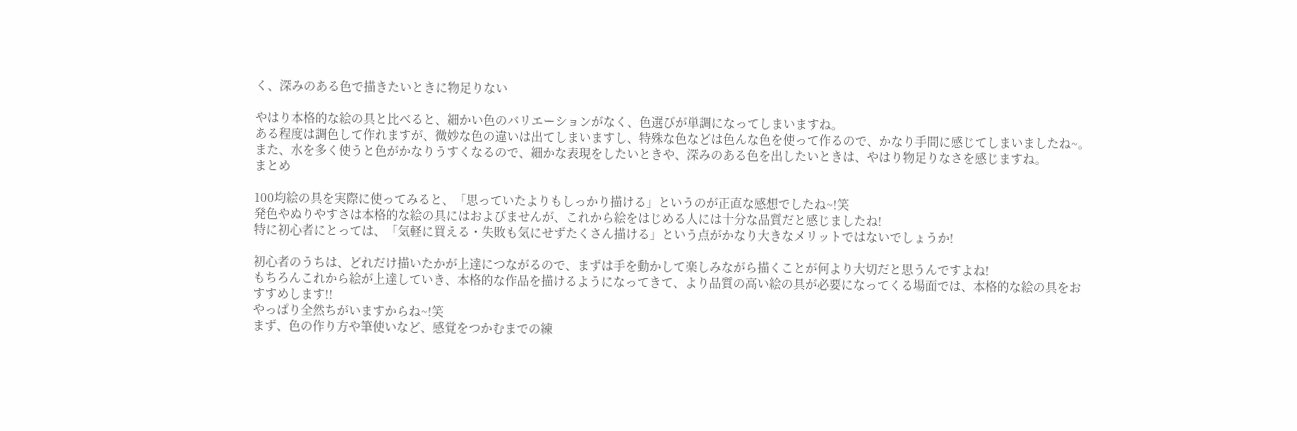く、深みのある色で描きたいときに物足りない

やはり本格的な絵の具と比べると、細かい色のバリエーションがなく、色選びが単調になってしまいますね。
ある程度は調色して作れますが、微妙な色の違いは出てしまいますし、特殊な色などは色んな色を使って作るので、かなり手間に感じてしまいましたね~。
また、水を多く使うと色がかなりうすくなるので、細かな表現をしたいときや、深みのある色を出したいときは、やはり物足りなさを感じますね。
まとめ

100均絵の具を実際に使ってみると、「思っていたよりもしっかり描ける」というのが正直な感想でしたね~!笑
発色やぬりやすさは本格的な絵の具にはおよびませんが、これから絵をはじめる人には十分な品質だと感じましたね!
特に初心者にとっては、「気軽に買える・失敗も気にせずたくさん描ける」という点がかなり大きなメリットではないでしょうか!

初心者のうちは、どれだけ描いたかが上達につながるので、まずは手を動かして楽しみながら描くことが何より大切だと思うんですよね!
もちろんこれから絵が上達していき、本格的な作品を描けるようになってきて、より品質の高い絵の具が必要になってくる場面では、本格的な絵の具をおすすめします!!
やっぱり全然ちがいますからね~!笑
まず、色の作り方や筆使いなど、感覚をつかむまでの練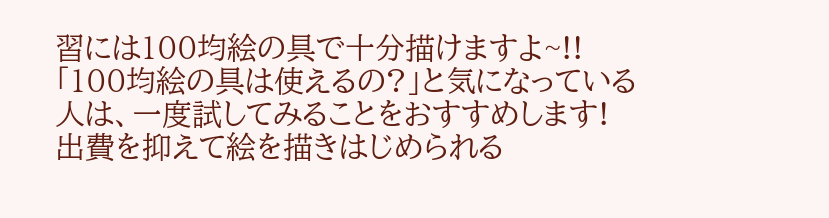習には100均絵の具で十分描けますよ~!!
「100均絵の具は使えるの?」と気になっている人は、一度試してみることをおすすめします!
出費を抑えて絵を描きはじめられる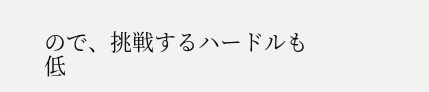ので、挑戦するハードルも低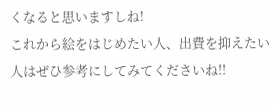くなると思いますしね!
これから絵をはじめたい人、出費を抑えたい人はぜひ参考にしてみてくださいね!!